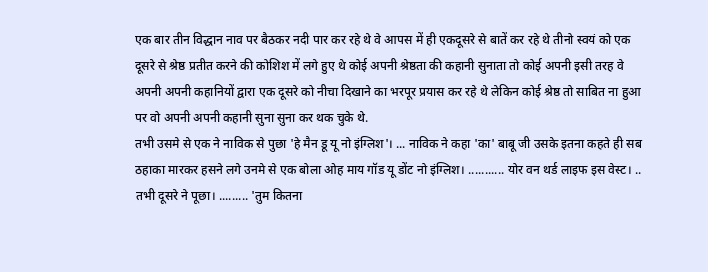एक बार तीन विद्धान नाव पर बैठकर नदी पार कर रहे थे वे आपस में ही एकदूसरे से बातें कर रहे थे तीनो स्वयं को एक दूसरे से श्रेष्ठ प्रतीत करने की कोशिश में लगे हुए थे कोई अपनी श्रेष्ठता की कहानी सुनाता तो कोई अपनी इसी तरह वे अपनी अपनी कहानियों द्वारा एक दूसरे को नीचा दिखाने का भरपूर प्रयास कर रहे थे लेकिन कोई श्रेष्ठ तो साबित ना हुआ पर वो अपनी अपनी कहानी सुना सुना कर थक चुके थे.
तभी उसमे से एक ने नाविक से पुछा 'हे मैन डू यू नो इंग्लिश'। ... नाविक ने कहा 'का' बाबू जी उसके इतना कहते ही सब ठहाका मारकर हसने लगे उनमे से एक बोला ओह माय गॉड यू डोंट नो इंग्लिश। ........... योर वन थर्ड लाइफ इस वेस्ट। .. तभी दूसरे ने पूछा। ......... 'तुम कितना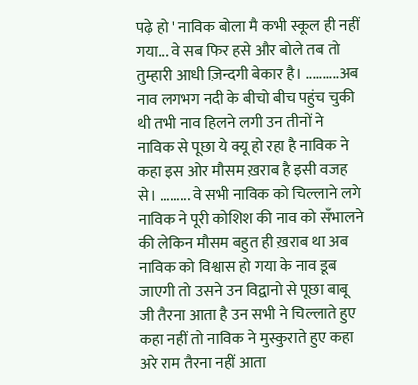पढ़े हो ' नाविक बोला मै कभी स्कूल ही नहीं गया... वे सब फिर हसे और बोले तब तो तुम्हारी आधी ज़िन्दगी बेकार है। ..........अब नाव लगभग नदी के बीचो बीच पहुंच चुकी थी तभी नाव हिलने लगी उन तीनों ने नाविक से पूछा ये क्यू हो रहा है नाविक ने कहा इस ओर मौसम ख़राब है इसी वजह से। ......... वे सभी नाविक को चिल्लाने लगे नाविक ने पूरी कोशिश की नाव को सँभालने की लेकिन मौसम बहुत ही ख़राब था अब नाविक को विश्वास हो गया के नाव डूब जाएगी तो उसने उन विद्वानो से पूछा बाबू जी तैरना आता है उन सभी ने चिल्लाते हुए कहा नहीं तो नाविक ने मुस्कुराते हुए कहा अरे राम तैरना नहीं आता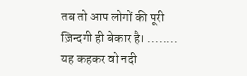तब तो आप लोगों की पूरी ज़िन्दगी ही बेकार है। ........
यह कहकर वो नदी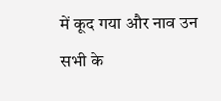में कूद गया और नाव उन सभी के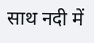साथ नदी में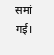समां गई।